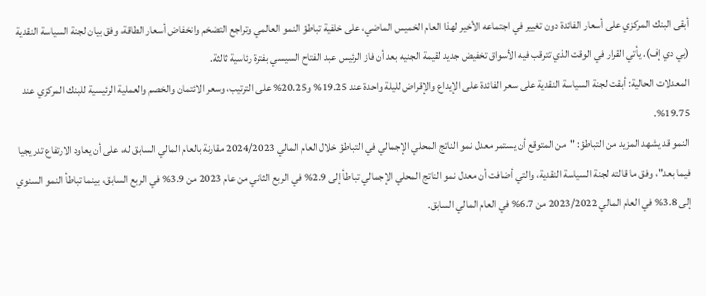أبقى البنك المركزي على أسعار الفائدة دون تغيير في اجتماعه الأخير لهذا العام الخميس الماضي، على خلفية تباطؤ النمو العالمي وتراجع التضخم وانخفاض أسعار الطاقة، وفق بيان لجنة السياسة النقدية (بي دي إف). يأتي القرار في الوقت الذي تترقب فيه الأسواق تخفيض جديد لقيمة الجنيه بعد أن فاز الرئيس عبد الفتاح السيسي بفترة رئاسية ثالثة.
المعدلات الحالية: أبقت لجنة السياسة النقدية على سعر الفائدة على الإيداع والإقراض لليلة واحدة عند 19.25% و20.25% على الترتيب، وسعر الائتمان والخصم والعملية الرئيسية للبنك المركزي عند 19.75%.
النمو قد يشهد المزيد من التباطؤ: "من المتوقع أن يستمر معدل نمو الناتج المحلي الإجمالي في التباطؤ خلال العام المالي 2024/2023 مقارنة بالعام المالي السابق له، على أن يعاود الارتفاع تدريجيا فيما بعد"، وفق ما قالته لجنة السياسة النقدية، والتي أضافت أن معدل نمو الناتج المحلي الإجمالي تباطأ إلى 2.9% في الربع الثاني من عام 2023 من 3.9% في الربع السابق، بينما تباطأ النمو السنوي إلى 3.8% في العام المالي 2023/2022 من 6.7% في العام المالي السابق.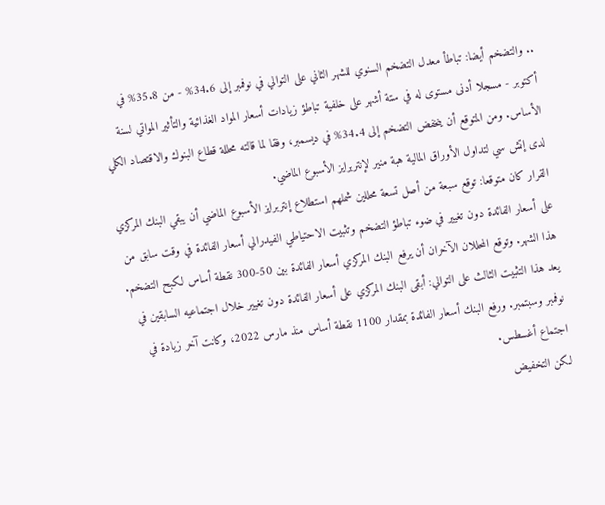.. والتضخم أيضا: تباطأ معدل التضخم السنوي للشهر الثاني على التوالي في نوفمبر إلى 34.6% - من 35.8% في أكتوبر - مسجلا أدنى مستوى له في ستة أشهر على خلفية تباطؤ زيادات أسعار المواد الغذائية والتأثير المواتي لسنة الأساس. ومن المتوقع أن ينخفض التضخم إلى 34.4% في ديسمبر، وفقا لما قالته محللة قطاع البنوك والاقتصاد الكلي لدى إتش سي لتداول الأوراق المالية هبة منير لإنتربرايز الأسبوع الماضي.
القرار كان متوقعا: توقع سبعة من أصل تسعة محللين شملهم استطلاع إنتربرايز الأسبوع الماضي أن يبقي البنك المركزي على أسعار الفائدة دون تغيير في ضوء تباطؤ التضخم وتثبيت الاحتياطي الفيدرالي أسعار الفائدة في وقت سابق من هذا الشهر. وتوقع المحللان الآخران أن يرفع البنك المركزي أسعار الفائدة بين 50-300 نقطة أساس لكبح التضخم.
يعد هذا التثبيت الثالث على التوالي: أبقى البنك المركزي على أسعار الفائدة دون تغيير خلال اجتماعيه السابقين في نوفمبر وسبتمبر. ورفع البنك أسعار الفائدة بمقدار 1100 نقطة أساس منذ مارس 2022، وكانت آخر زيادة في اجتماع أغسطس.
لكن التخفيض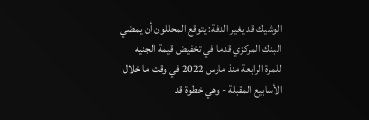الوشيك قد يغير الدفة: يتوقع المحللون أن يمضي البنك المركزي قدما في تخفيض قيمة الجنيه للمرة الرابعة منذ مارس 2022 في وقت ما خلال الأسابيع المقبلة - وهي خطوة قد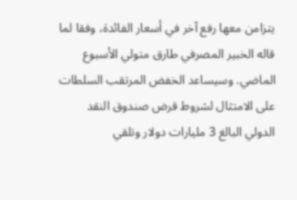يتزامن معها رفع آخر في أسعار الفائدة، وفقا لما قاله الخبير المصرفي طارق متولي الأسبوع الماضي. وسيساعد الخفض المرتقب السلطات على الامتثال لشروط قرض صندوق النقد الدولي البالغ 3 مليارات دولار وتلقي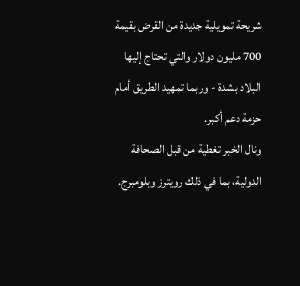شريحة تمويلية جديدة من القرض بقيمة 700 مليون دولار والتي تحتاج إليها البلاد بشدة - وربما تمهيد الطريق أمام حزمة دعم أكبر.
ونال الخبر تغطية من قبل الصحافة الدولية، بما في ذلك رويترز وبلومبرج.